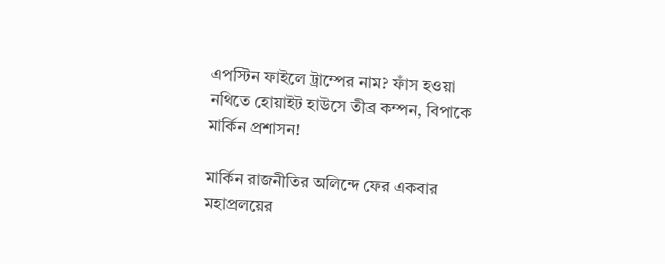এপস্টিন ফাইলে ট্রাম্পের নাম? ফাঁস হওয়া নথিতে হোয়াইট হাউসে তীব্র কম্পন, বিপাকে মার্কিন প্রশাসন!

মার্কিন রাজনীতির অলিন্দে ফের একবার মহাপ্রলয়ের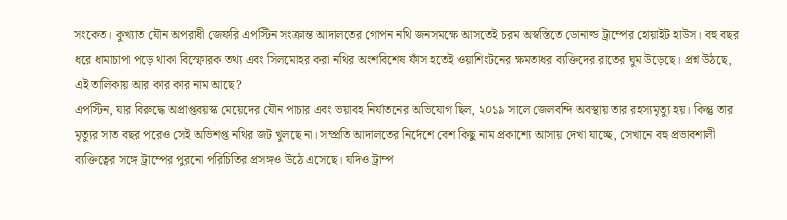সংকেত। কুখ্যাত যৌন অপরাধী জেফরি এপস্টিন সংক্রান্ত আদালতের গোপন নথি জনসমক্ষে আসতেই চরম অস্বস্তিতে ডোনাল্ড ট্রাম্পের হোয়াইট হাউস। বহু বছর ধরে ধামাচাপা পড়ে থাকা বিস্ফোরক তথ্য এবং সিলমোহর করা নথির অংশবিশেষ ফাঁস হতেই ওয়াশিংটনের ক্ষমতাধর ব্যক্তিদের রাতের ঘুম উড়েছে। প্রশ্ন উঠছে, এই তালিকায় আর কার কার নাম আছে?
এপস্টিন, যার বিরুদ্ধে অপ্রাপ্তবয়স্ক মেয়েদের যৌন পাচার এবং ভয়াবহ নির্যাতনের অভিযোগ ছিল, ২০১৯ সালে জেলবন্দি অবস্থায় তার রহস্যমৃত্যু হয়। কিন্তু তার মৃত্যুর সাত বছর পরেও সেই অভিশপ্ত নথির জট খুলছে না। সম্প্রতি আদালতের নির্দেশে বেশ কিছু নাম প্রকাশ্যে আসায় দেখা যাচ্ছে, সেখানে বহু প্রভাবশালী ব্যক্তিত্বের সঙ্গে ট্রাম্পের পুরনো পরিচিতির প্রসঙ্গও উঠে এসেছে। যদিও ট্রাম্প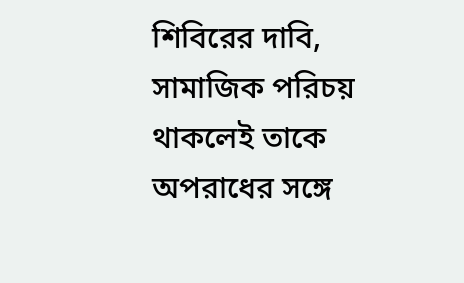শিবিরের দাবি, সামাজিক পরিচয় থাকলেই তাকে অপরাধের সঙ্গে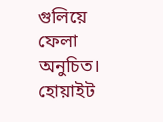গুলিয়ে ফেলা অনুচিত।
হোয়াইট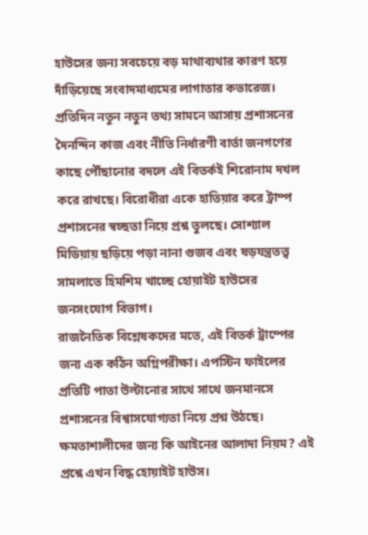হাউসের জন্য সবচেয়ে বড় মাথাব্যথার কারণ হয়ে দাঁড়িয়েছে সংবাদমাধ্যমের লাগাতার কভারেজ। প্রতিদিন নতুন নতুন তথ্য সামনে আসায় প্রশাসনের দৈনন্দিন কাজ এবং নীতি নির্ধারণী বার্তা জনগণের কাছে পৌঁছানোর বদলে এই বিতর্কই শিরোনাম দখল করে রাখছে। বিরোধীরা একে হাতিয়ার করে ট্রাম্প প্রশাসনের স্বচ্ছতা নিয়ে প্রশ্ন তুলছে। সোশ্যাল মিডিয়ায় ছড়িয়ে পড়া নানা গুজব এবং ষড়যন্ত্রতত্ত্ব সামলাতে হিমশিম খাচ্ছে হোয়াইট হাউসের জনসংযোগ বিভাগ।
রাজনৈতিক বিশ্লেষকদের মতে, এই বিতর্ক ট্রাম্পের জন্য এক কঠিন অগ্নিপরীক্ষা। এপস্টিন ফাইলের প্রতিটি পাতা উল্টানোর সাথে সাথে জনমানসে প্রশাসনের বিশ্বাসযোগ্যতা নিয়ে প্রশ্ন উঠছে। ক্ষমতাশালীদের জন্য কি আইনের আলাদা নিয়ম? এই প্রশ্নে এখন বিদ্ধ হোয়াইট হাউস।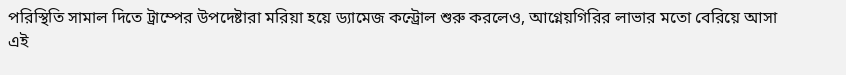পরিস্থিতি সামাল দিতে ট্রাম্পের উপদেষ্টারা মরিয়া হয়ে ড্যামেজ কন্ট্রোল শুরু করলেও, আগ্নেয়গিরির লাভার মতো বেরিয়ে আসা এই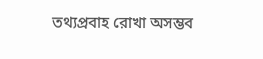তথ্যপ্রবাহ রোখা অসম্ভব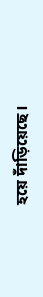হয়ে দাঁড়িয়েছে।